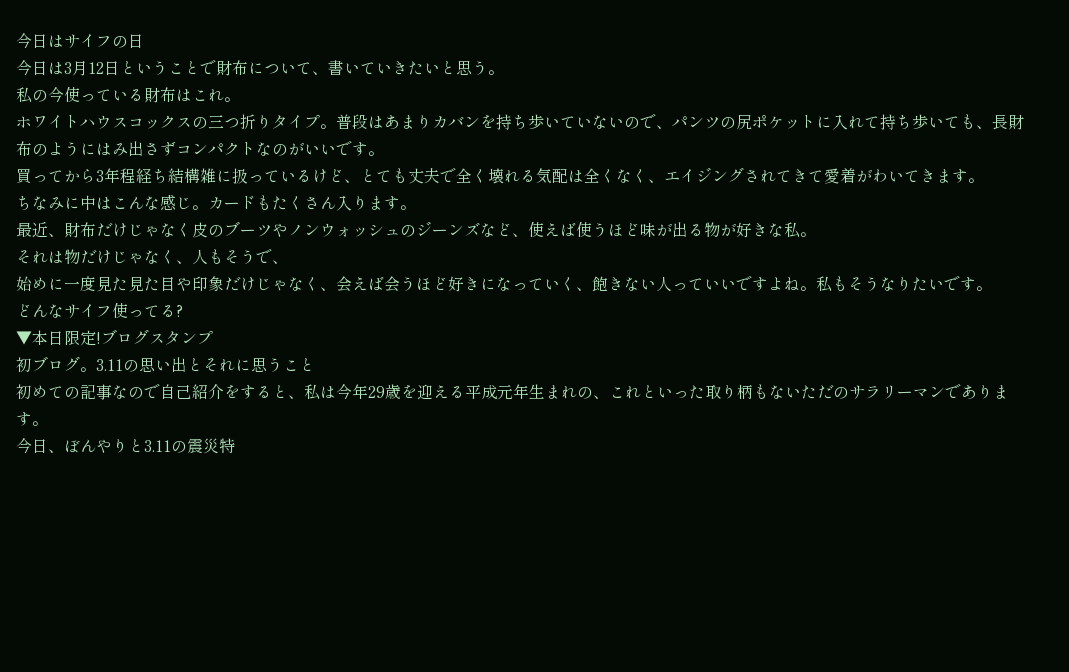今日はサイフの日
今日は3月12日ということで財布について、書いていきたいと思う。
私の今使っている財布はこれ。
ホワイトハウスコックスの三つ折りタイプ。普段はあまりカバンを持ち歩いていないので、パンツの尻ポケットに入れて持ち歩いても、長財布のようにはみ出さずコンパクトなのがいいです。
買ってから3年程経ち結構雑に扱っているけど、とても丈夫で全く壊れる気配は全くなく、エイジングされてきて愛着がわいてきます。
ちなみに中はこんな感じ。カードもたくさん入ります。
最近、財布だけじゃなく皮のブーツやノンウォッシュのジーンズなど、使えば使うほど味が出る物が好きな私。
それは物だけじゃなく、人もそうで、
始めに一度見た見た目や印象だけじゃなく、会えば会うほど好きになっていく、飽きない人っていいですよね。私もそうなりたいです。
どんなサイフ使ってる?
▼本日限定!ブログスタンプ
初ブログ。3.11の思い出とそれに思うこと
初めての記事なので自己紹介をすると、私は今年29歳を迎える平成元年生まれの、これといった取り柄もないただのサラリーマンであります。
今日、ぼんやりと3.11の震災特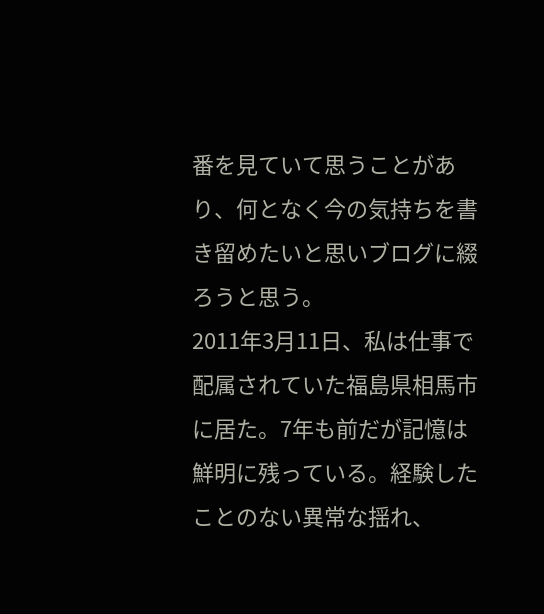番を見ていて思うことがあり、何となく今の気持ちを書き留めたいと思いブログに綴ろうと思う。
2011年3月11日、私は仕事で配属されていた福島県相馬市に居た。7年も前だが記憶は鮮明に残っている。経験したことのない異常な揺れ、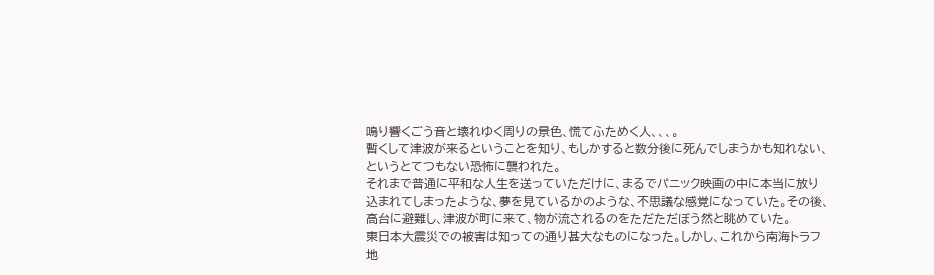鳴り響くごう音と壊れゆく周りの景色、慌てふためく人、、、。
暫くして津波が来るということを知り、もしかすると数分後に死んでしまうかも知れない、というとてつもない恐怖に襲われた。
それまで普通に平和な人生を送っていただけに、まるでパニック映画の中に本当に放り込まれてしまったような、夢を見ているかのような、不思議な感覚になっていた。その後、高台に避難し、津波が町に来て、物が流されるのをただただぼう然と眺めていた。
東日本大震災での被害は知っての通り甚大なものになった。しかし、これから南海トラフ地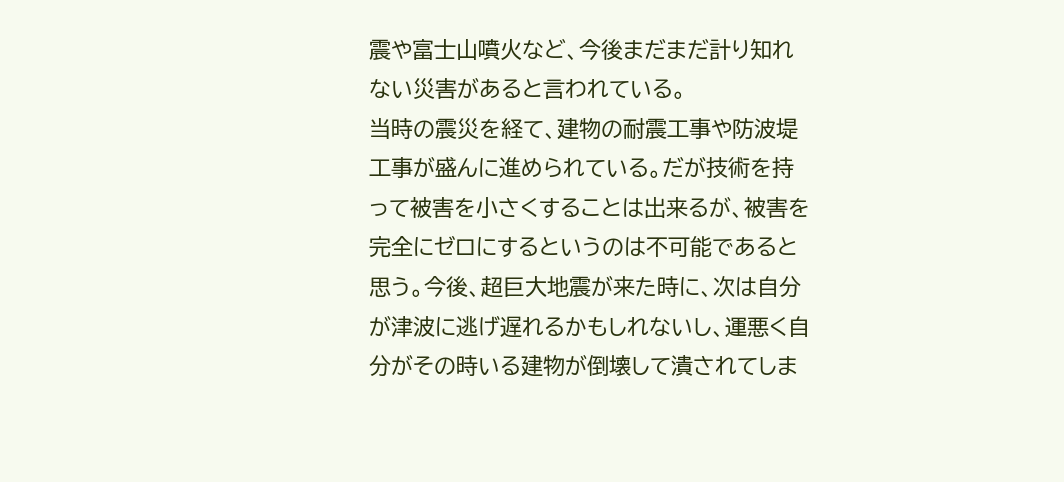震や富士山噴火など、今後まだまだ計り知れない災害があると言われている。
当時の震災を経て、建物の耐震工事や防波堤工事が盛んに進められている。だが技術を持って被害を小さくすることは出来るが、被害を完全にゼロにするというのは不可能であると思う。今後、超巨大地震が来た時に、次は自分が津波に逃げ遅れるかもしれないし、運悪く自分がその時いる建物が倒壊して潰されてしま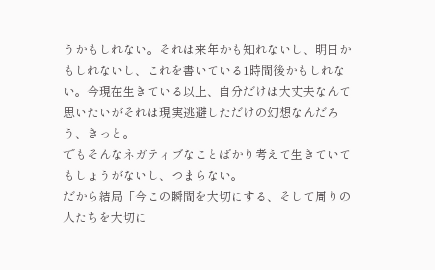うかもしれない。それは来年かも知れないし、明日かもしれないし、これを書いている1時間後かもしれない。今現在生きている以上、自分だけは大丈夫なんて思いたいがそれは現実逃避しただけの幻想なんだろう、きっと。
でもそんなネガティブなことばかり考えて生きていてもしょうがないし、つまらない。
だから結局「今この瞬間を大切にする、そして周りの人たちを大切に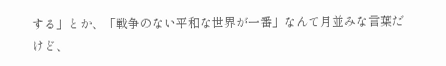する」とか、「戦争のない平和な世界が一番」なんて月並みな言葉だけど、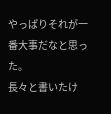やっぱりそれが一番大事だなと思った。
長々と書いたけ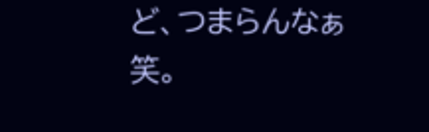ど、つまらんなぁ笑。